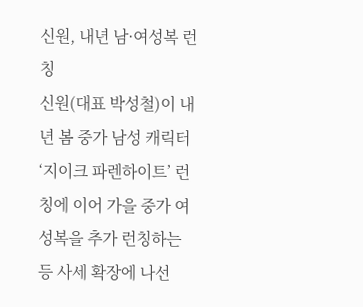신원, 내년 남·여성복 런칭
신원(대표 박성철)이 내년 봄 중가 남성 캐릭터 ‘지이크 파렌하이트’ 런칭에 이어 가을 중가 여성복을 추가 런칭하는 등 사세 확장에 나선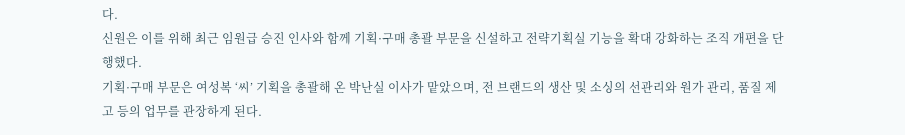다.
신원은 이를 위해 최근 임원급 승진 인사와 함께 기획·구매 총괄 부문을 신설하고 전략기획실 기능을 확대 강화하는 조직 개편을 단행했다.
기획·구매 부문은 여성복 ‘씨’ 기획을 총괄해 온 박난실 이사가 맡았으며, 전 브랜드의 생산 및 소싱의 선관리와 원가 관리, 품질 제고 등의 업무를 관장하게 된다.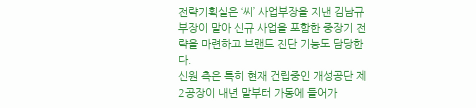전략기획실은 ‘씨’ 사업부장을 지낸 김남규 부장이 맡아 신규 사업을 포함한 중장기 전략을 마련하고 브랜드 진단 기능도 담당한다.
신원 측은 특히 현재 건립중인 개성공단 제 2공장이 내년 말부터 가동에 들어가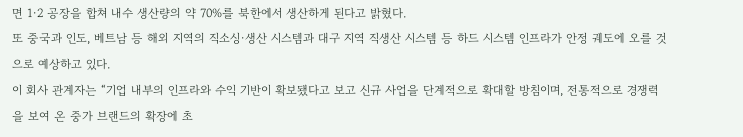면 1·2 공장을 합쳐 내수 생산량의 약 70%를 북한에서 생산하게 된다고 밝혔다.
또 중국과 인도, 베트남 등 해외 지역의 직소싱·생산 시스템과 대구 지역 직생산 시스템 등 하드 시스템 인프라가 안정 궤도에 오를 것으로 예상하고 있다.
이 회사 관계자는 “기업 내부의 인프라와 수익 기반이 확보됐다고 보고 신규 사업을 단계적으로 확대할 방침이며, 전통적으로 경쟁력을 보여 온 중가 브랜드의 확장에 초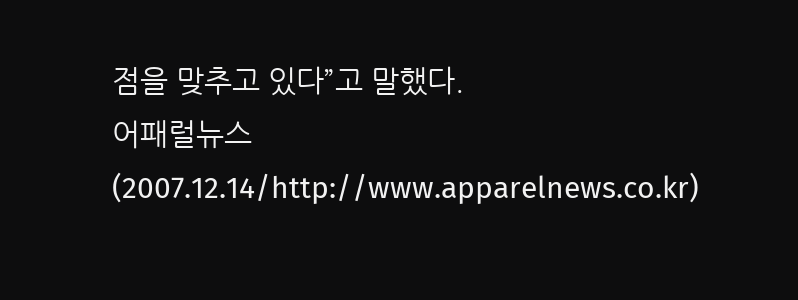점을 맞추고 있다”고 말했다.
어패럴뉴스(2007.12.14/http://www.apparelnews.co.kr)